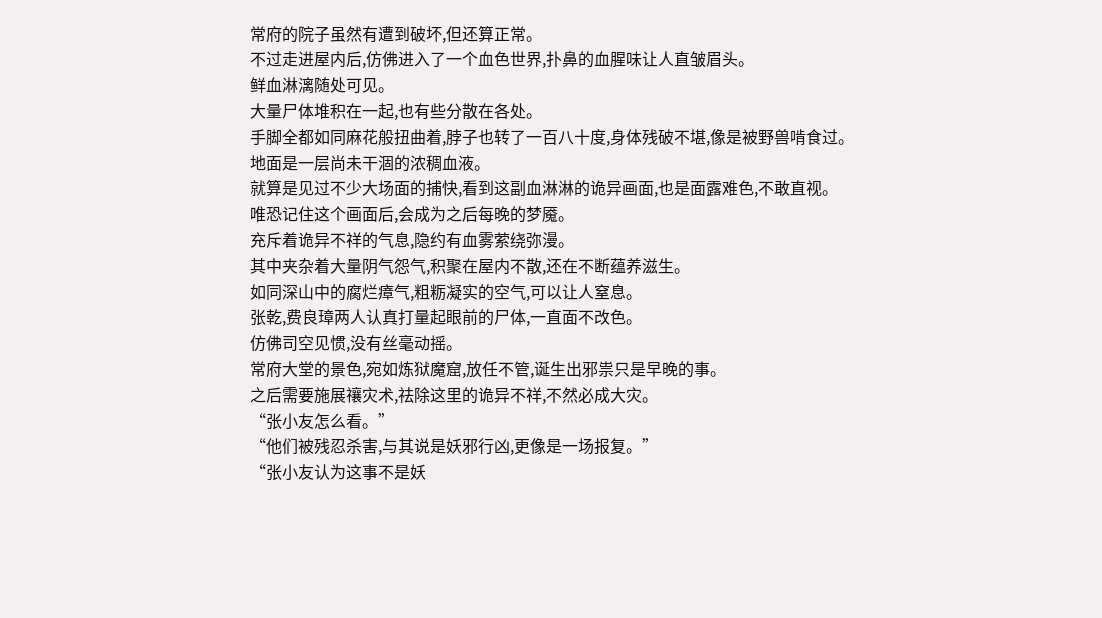常府的院子虽然有遭到破坏,但还算正常。
不过走进屋内后,仿佛进入了一个血色世界,扑鼻的血腥味让人直皱眉头。
鲜血淋漓随处可见。
大量尸体堆积在一起,也有些分散在各处。
手脚全都如同麻花般扭曲着,脖子也转了一百八十度,身体残破不堪,像是被野兽啃食过。
地面是一层尚未干涸的浓稠血液。
就算是见过不少大场面的捕快,看到这副血淋淋的诡异画面,也是面露难色,不敢直视。
唯恐记住这个画面后,会成为之后每晚的梦魇。
充斥着诡异不祥的气息,隐约有血雾萦绕弥漫。
其中夹杂着大量阴气怨气,积聚在屋内不散,还在不断蕴养滋生。
如同深山中的腐烂瘴气,粗粝凝实的空气,可以让人窒息。
张乾,费良璋两人认真打量起眼前的尸体,一直面不改色。
仿佛司空见惯,没有丝毫动摇。
常府大堂的景色,宛如炼狱魔窟,放任不管,诞生出邪祟只是早晚的事。
之后需要施展禳灾术,祛除这里的诡异不祥,不然必成大灾。
“张小友怎么看。”
“他们被残忍杀害,与其说是妖邪行凶,更像是一场报复。”
“张小友认为这事不是妖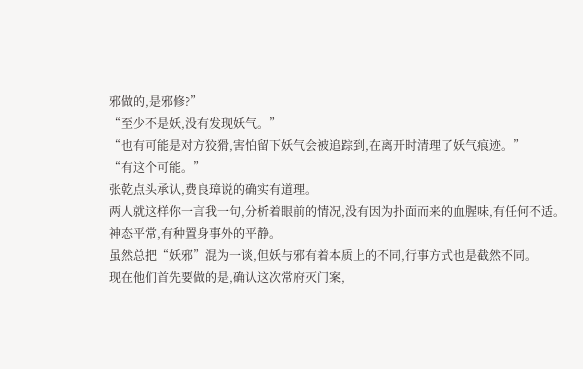邪做的,是邪修?”
“至少不是妖,没有发现妖气。”
“也有可能是对方狡猾,害怕留下妖气会被追踪到,在离开时清理了妖气痕迹。”
“有这个可能。”
张乾点头承认,费良璋说的确实有道理。
两人就这样你一言我一句,分析着眼前的情况,没有因为扑面而来的血腥味,有任何不适。
神态平常,有种置身事外的平静。
虽然总把“妖邪”混为一谈,但妖与邪有着本质上的不同,行事方式也是截然不同。
现在他们首先要做的是,确认这次常府灭门案,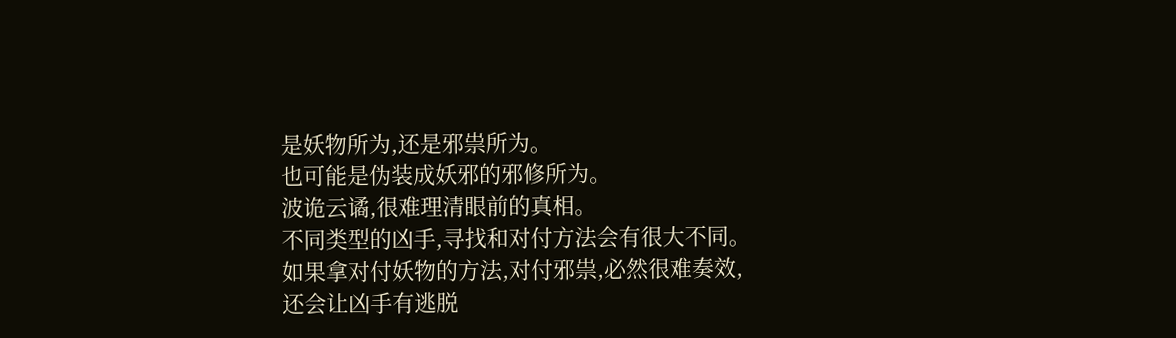是妖物所为,还是邪祟所为。
也可能是伪装成妖邪的邪修所为。
波诡云谲,很难理清眼前的真相。
不同类型的凶手,寻找和对付方法会有很大不同。
如果拿对付妖物的方法,对付邪祟,必然很难奏效,还会让凶手有逃脱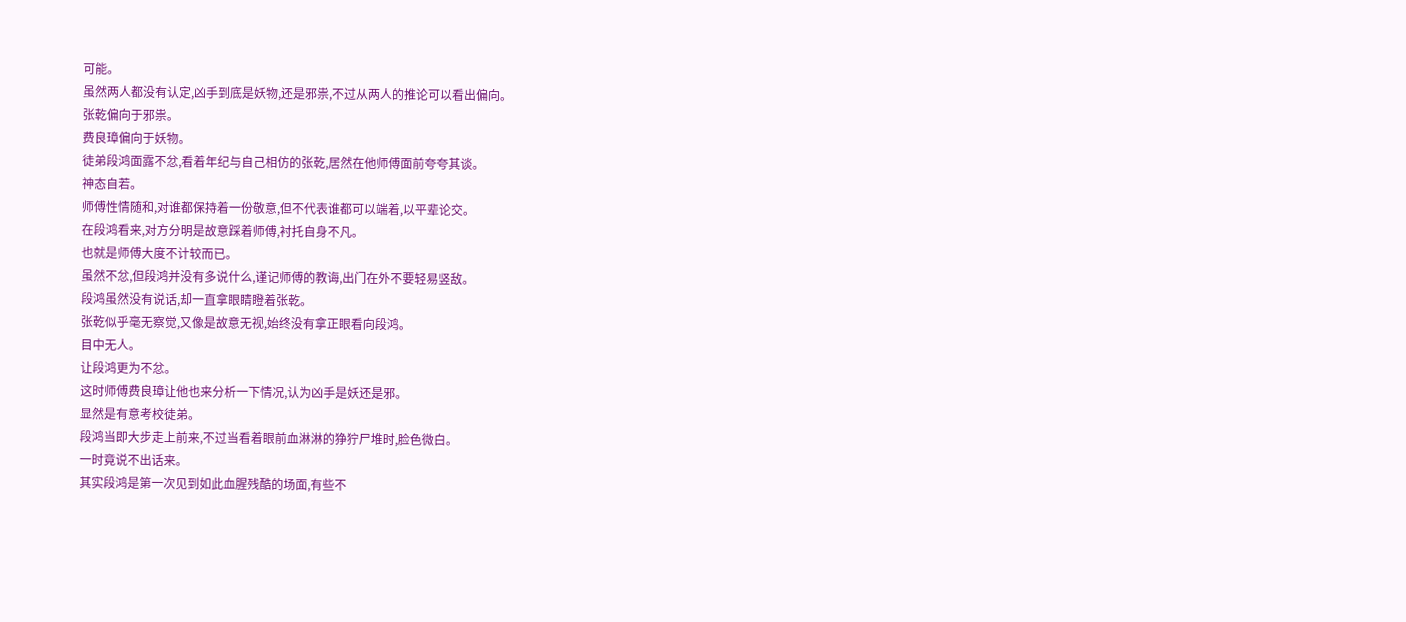可能。
虽然两人都没有认定,凶手到底是妖物,还是邪祟,不过从两人的推论可以看出偏向。
张乾偏向于邪祟。
费良璋偏向于妖物。
徒弟段鸿面露不忿,看着年纪与自己相仿的张乾,居然在他师傅面前夸夸其谈。
神态自若。
师傅性情随和,对谁都保持着一份敬意,但不代表谁都可以端着,以平辈论交。
在段鸿看来,对方分明是故意踩着师傅,衬托自身不凡。
也就是师傅大度不计较而已。
虽然不忿,但段鸿并没有多说什么,谨记师傅的教诲,出门在外不要轻易竖敌。
段鸿虽然没有说话,却一直拿眼睛瞪着张乾。
张乾似乎毫无察觉,又像是故意无视,始终没有拿正眼看向段鸿。
目中无人。
让段鸿更为不忿。
这时师傅费良璋让他也来分析一下情况,认为凶手是妖还是邪。
显然是有意考校徒弟。
段鸿当即大步走上前来,不过当看着眼前血淋淋的狰狞尸堆时,脸色微白。
一时竟说不出话来。
其实段鸿是第一次见到如此血腥残酷的场面,有些不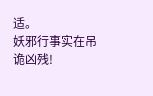适。
妖邪行事实在吊诡凶残!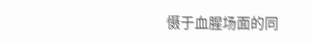慑于血腥场面的同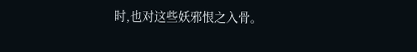时,也对这些妖邪恨之入骨。